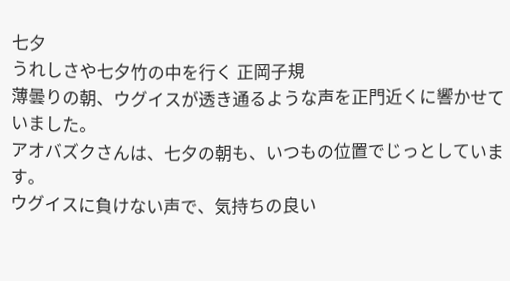七夕
うれしさや七夕竹の中を行く 正岡子規
薄曇りの朝、ウグイスが透き通るような声を正門近くに響かせていました。
アオバズクさんは、七夕の朝も、いつもの位置でじっとしています。
ウグイスに負けない声で、気持ちの良い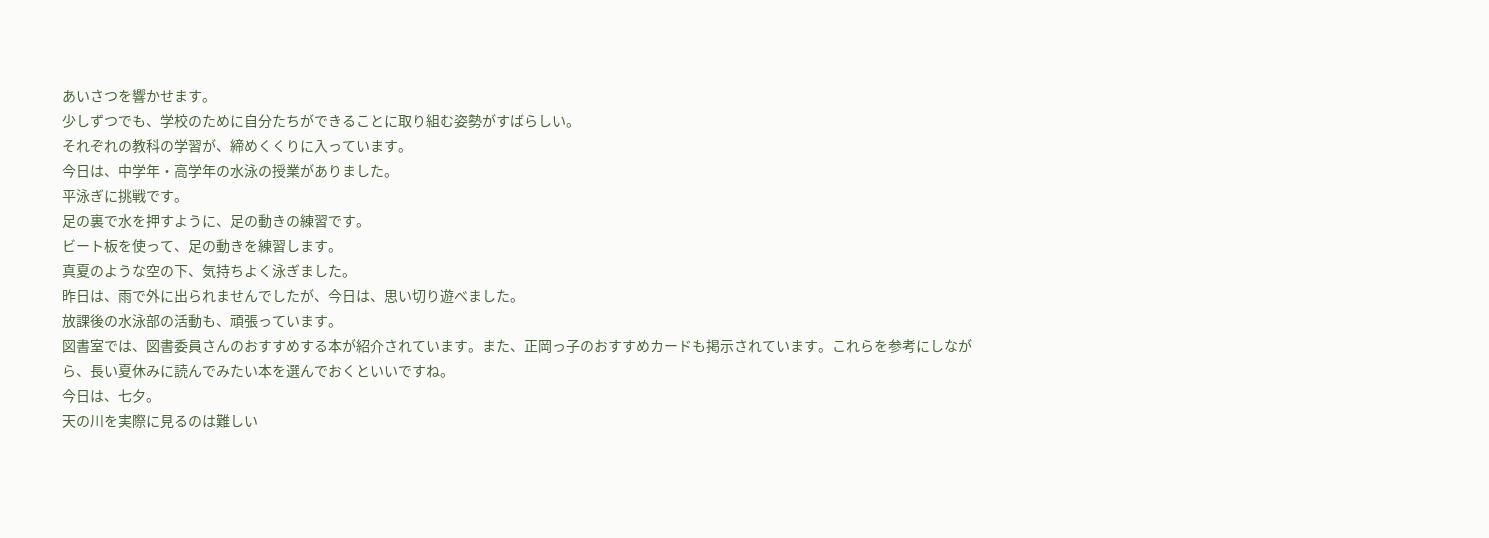あいさつを響かせます。
少しずつでも、学校のために自分たちができることに取り組む姿勢がすばらしい。
それぞれの教科の学習が、締めくくりに入っています。
今日は、中学年・高学年の水泳の授業がありました。
平泳ぎに挑戦です。
足の裏で水を押すように、足の動きの練習です。
ビート板を使って、足の動きを練習します。
真夏のような空の下、気持ちよく泳ぎました。
昨日は、雨で外に出られませんでしたが、今日は、思い切り遊べました。
放課後の水泳部の活動も、頑張っています。
図書室では、図書委員さんのおすすめする本が紹介されています。また、正岡っ子のおすすめカードも掲示されています。これらを参考にしながら、長い夏休みに読んでみたい本を選んでおくといいですね。
今日は、七夕。
天の川を実際に見るのは難しい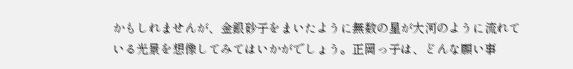かもしれませんが、金銀砂子をまいたように無数の星が大河のように流れている光景を想像してみてはいかがでしょう。正岡っ子は、どんな願い事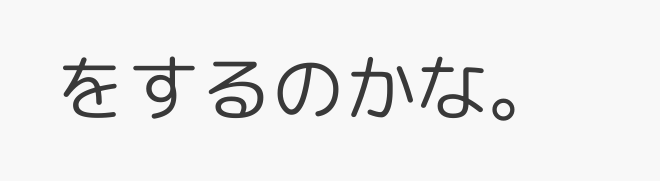をするのかな。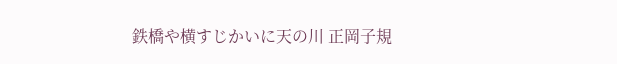鉄橋や横すじかいに天の川 正岡子規